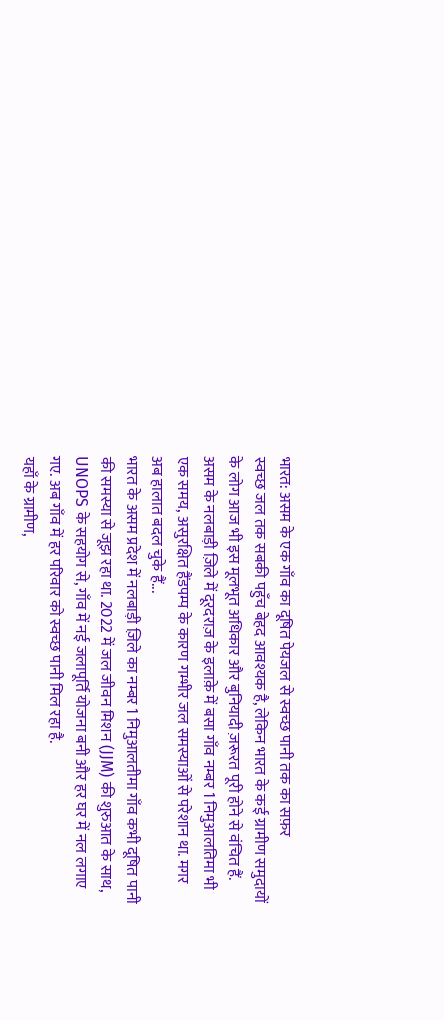भारत: असम के एक गाँव का दूषित पेयजल से स्वच्छ पानी तक का सफ़र
स्वच्छ जल तक सबकी पहुँच बेहद आवश्यक है, लेकिन भारत के कई ग्रामीण समुदायों के लोग आज भी इस मूलभूत अधिकार और बुनियादी ज़रूरत पूरी होने से वंचित हैं. असम के नलबाड़ी ज़िले में दूरदराज़ के इलाक़े में बसा गाँव नम्बर 1 निमुआलतिमा भी एक समय, असुरक्षित हैंडपम्प के कारण गम्भीर जल समस्याओं से परेशान था. मगर अब हालात बदल चुके हैं...
भारत के असम प्रदेश में नलबाड़ी ज़िले का नम्बर 1 निमुआलतीमा गाँव कभी दूषित पानी की समस्या से जूझ रहा था. 2022 में जल जीवन मिशन (JJM) की शुरुआत के साथ, UNOPS के सहयोग से, गाँव में नई जलापूर्ति योजना बनी और हर घर में नल लगाए गए. अब गाँव में हर परिवार को स्वच्छ पानी मिल रहा है.
यहाँ के ग्रामीण,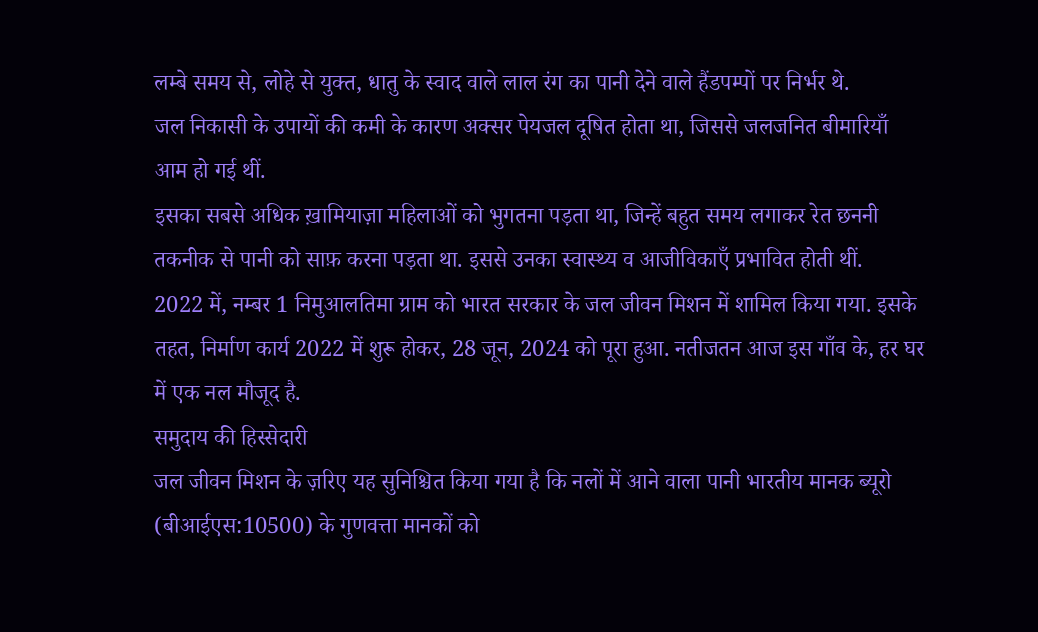लम्बे समय से, लोहे से युक्त, धातु के स्वाद वाले लाल रंग का पानी देने वाले हैंडपम्पों पर निर्भर थे.
जल निकासी के उपायों की कमी के कारण अक्सर पेयजल दूषित होता था, जिससे जलजनित बीमारियाँ आम हो गई थीं.
इसका सबसे अधिक ख़ामियाज़ा महिलाओं को भुगतना पड़ता था, जिन्हें बहुत समय लगाकर रेत छननी तकनीक से पानी को साफ़ करना पड़ता था. इससे उनका स्वास्थ्य व आजीविकाएँ प्रभावित होती थीं.
2022 में, नम्बर 1 निमुआलतिमा ग्राम को भारत सरकार के जल जीवन मिशन में शामिल किया गया. इसके तहत, निर्माण कार्य 2022 में शुरू होकर, 28 जून, 2024 को पूरा हुआ. नतीजतन आज इस गाँव के, हर घर में एक नल मौजूद है.
समुदाय की हिस्सेदारी
जल जीवन मिशन के ज़रिए यह सुनिश्चित किया गया है कि नलों में आने वाला पानी भारतीय मानक ब्यूरो (बीआईएस:10500) के गुणवत्ता मानकों को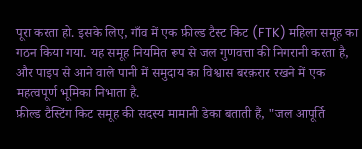पूरा करता हो. इसके लिए, गाँव में एक फ़ील्ड टैस्ट किट (FTK) महिला समूह का गठन किया गया. यह समूह नियमित रूप से जल गुणवत्ता की निगरानी करता है, और पाइप से आने वाले पानी में समुदाय का विश्वास बरक़रार रखने में एक महत्वपूर्ण भूमिका निभाता है.
फ़ील्ड टैस्टिंग किट समूह की सदस्य मामानी डेका बताती हैं, "जल आपूर्ति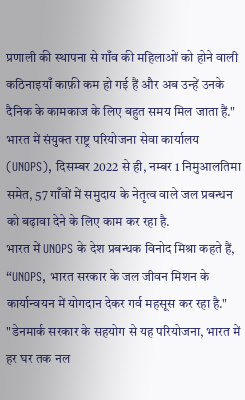प्रणाली की स्थापना से गाँव की महिलाओं को होने वाली कठिनाइयाँ काफ़ी कम हो गई हैं और अब उन्हें उनके दैनिक के कामकाज के लिए बहुत समय मिल जाता हैं."
भारत में संयुक्त राष्ट्र परियोजना सेवा कार्यालय (UNOPS), दिसम्बर 2022 से ही, नम्बर 1 निमुआलतिमा समेत, 57 गाँवों में समुदाय के नेतृत्व वाले जल प्रबन्धन को बढ़ावा देने के लिए काम कर रहा है.
भारत में UNOPS के देश प्रबन्धक विनोद मिश्रा कहते हैं, “UNOPS, भारत सरकार के जल जीवन मिशन के कार्यान्वयन में योगदान देकर गर्व महसूस कर रहा है."
"डेनमार्क सरकार के सहयोग से यह परियोजना, भारत में हर घर तक नल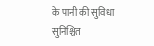के पानी की सुविधा सुनिश्चित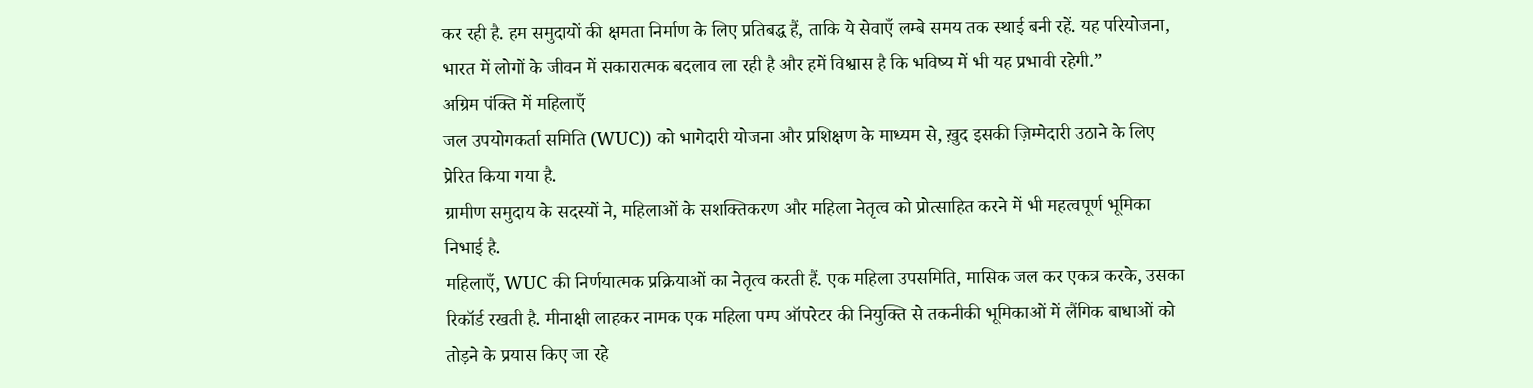कर रही है. हम समुदायों की क्षमता निर्माण के लिए प्रतिबद्ध हैं, ताकि ये सेवाएँ लम्बे समय तक स्थाई बनी रहें. यह परियोजना, भारत में लोगों के जीवन में सकारात्मक बदलाव ला रही है और हमें विश्वास है कि भविष्य में भी यह प्रभावी रहेगी.”
अग्रिम पंक्ति में महिलाएँ
जल उपयोगकर्ता समिति (WUC)) को भागेदारी योजना और प्रशिक्षण के माध्यम से, ख़ुद इसकी ज़िम्मेदारी उठाने के लिए प्रेरित किया गया है.
ग्रामीण समुदाय के सदस्यों ने, महिलाओं के सशक्तिकरण और महिला नेतृत्व को प्रोत्साहित करने में भी महत्वपूर्ण भूमिका निभाई है.
महिलाएँ, WUC की निर्णयात्मक प्रक्रियाओं का नेतृत्व करती हैं. एक महिला उपसमिति, मासिक जल कर एकत्र करके, उसका रिकॉर्ड रखती है. मीनाक्षी लाहकर नामक एक महिला पम्प ऑपरेटर की नियुक्ति से तकनीकी भूमिकाओं में लैंगिक बाधाओं को तोड़ने के प्रयास किए जा रहे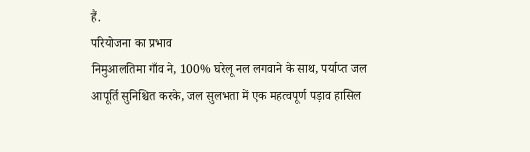हैं.
परियोजना का प्रभाव
निमुआलतिमा गाँव ने, 100% घरेलू नल लगवाने के साथ, पर्याप्त जल आपूर्ति सुनिश्चित करके, जल सुलभता में एक महत्वपूर्ण पड़ाव हासिल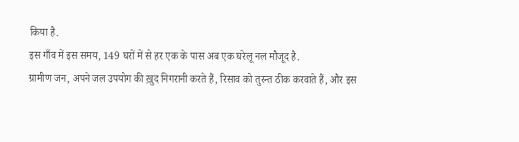किया है.
इस गाँव में इस समय, 149 घरों में से हर एक के पास अब एक घरेलू नल मौजूद है.
ग्रामीण जन, अपने जल उपयोग की ख़ुद निगरानी करते हैं, रिसाव को तुरन्त ठीक करवाते हैं, और इस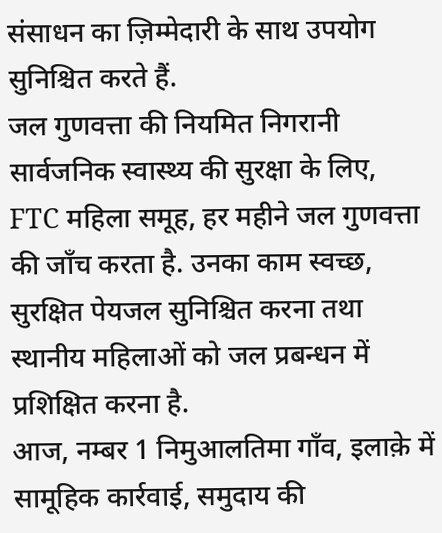संसाधन का ज़िम्मेदारी के साथ उपयोग सुनिश्चित करते हैं.
जल गुणवत्ता की नियमित निगरानी
सार्वजनिक स्वास्थ्य की सुरक्षा के लिए, FTC महिला समूह, हर महीने जल गुणवत्ता की जाँच करता है. उनका काम स्वच्छ, सुरक्षित पेयजल सुनिश्चित करना तथा स्थानीय महिलाओं को जल प्रबन्धन में प्रशिक्षित करना है.
आज, नम्बर 1 निमुआलतिमा गाँव, इलाक़े में सामूहिक कार्रवाई, समुदाय की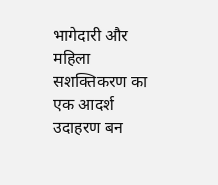भागेदारी और महिला सशक्तिकरण का एक आदर्श उदाहरण बन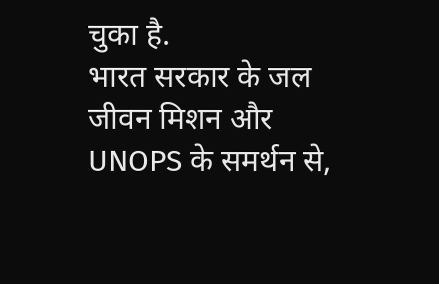चुका है.
भारत सरकार के जल जीवन मिशन और UNOPS के समर्थन से,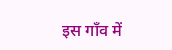इस गाँव में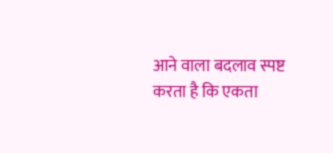आने वाला बदलाव स्पष्ट करता है कि एकता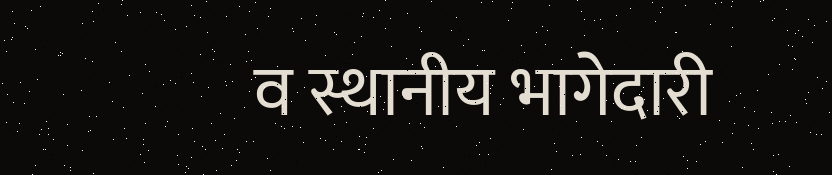व स्थानीय भागेदारी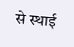से स्थाई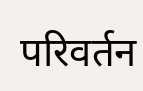परिवर्तन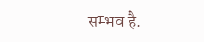सम्भव है.